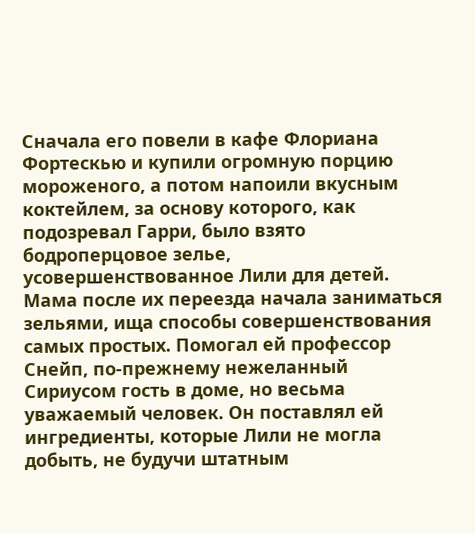Сначала его повели в кафе Флориана Фортескью и купили огромную порцию мороженого, а потом напоили вкусным коктейлем, за основу которого, как подозревал Гарри, было взято бодроперцовое зелье, усовершенствованное Лили для детей. Мама после их переезда начала заниматься зельями, ища способы совершенствования самых простых. Помогал ей профессор Снейп, по-прежнему нежеланный Сириусом гость в доме, но весьма уважаемый человек. Он поставлял ей ингредиенты, которые Лили не могла добыть, не будучи штатным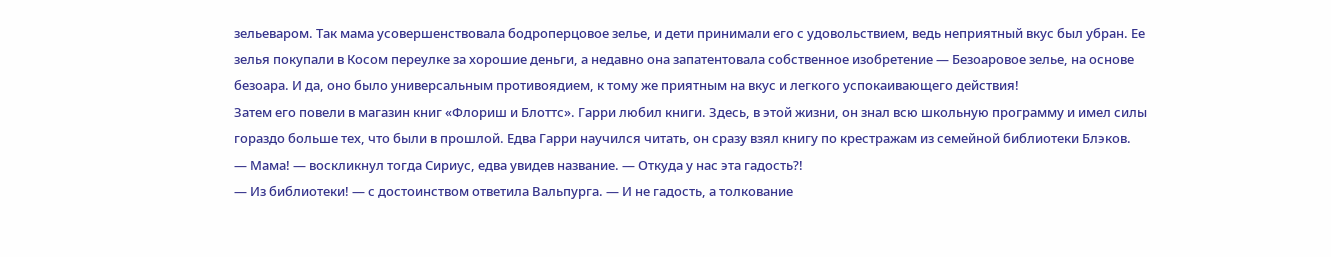зельеваром. Так мама усовершенствовала бодроперцовое зелье, и дети принимали его с удовольствием, ведь неприятный вкус был убран. Ее зелья покупали в Косом переулке за хорошие деньги, а недавно она запатентовала собственное изобретение — Безоаровое зелье, на основе безоара. И да, оно было универсальным противоядием, к тому же приятным на вкус и легкого успокаивающего действия!
Затем его повели в магазин книг «Флориш и Блоттс». Гарри любил книги. Здесь, в этой жизни, он знал всю школьную программу и имел силы гораздо больше тех, что были в прошлой. Едва Гарри научился читать, он сразу взял книгу по крестражам из семейной библиотеки Блэков.
— Мама! — воскликнул тогда Сириус, едва увидев название. — Откуда у нас эта гадость?!
— Из библиотеки! — с достоинством ответила Вальпурга. — И не гадость, а толкование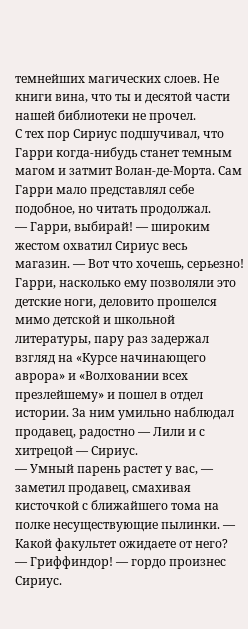темнейших магических слоев. Не книги вина, что ты и десятой части нашей библиотеки не прочел.
С тех пор Сириус подшучивал, что Гарри когда-нибудь станет темным магом и затмит Волан-де-Морта. Сам Гарри мало представлял себе подобное, но читать продолжал.
— Гарри, выбирай! — широким жестом охватил Сириус весь магазин. — Вот что хочешь, серьезно!
Гарри, насколько ему позволяли это детские ноги, деловито прошелся мимо детской и школьной литературы, пару раз задержал взгляд на «Курсе начинающего аврора» и «Волховании всех презлейшему» и пошел в отдел истории. За ним умильно наблюдал продавец, радостно — Лили и с хитрецой — Сириус.
— Умный парень растет у вас, — заметил продавец, смахивая кисточкой с ближайшего тома на полке несуществующие пылинки. — Какой факультет ожидаете от него?
— Гриффиндор! — гордо произнес Сириус.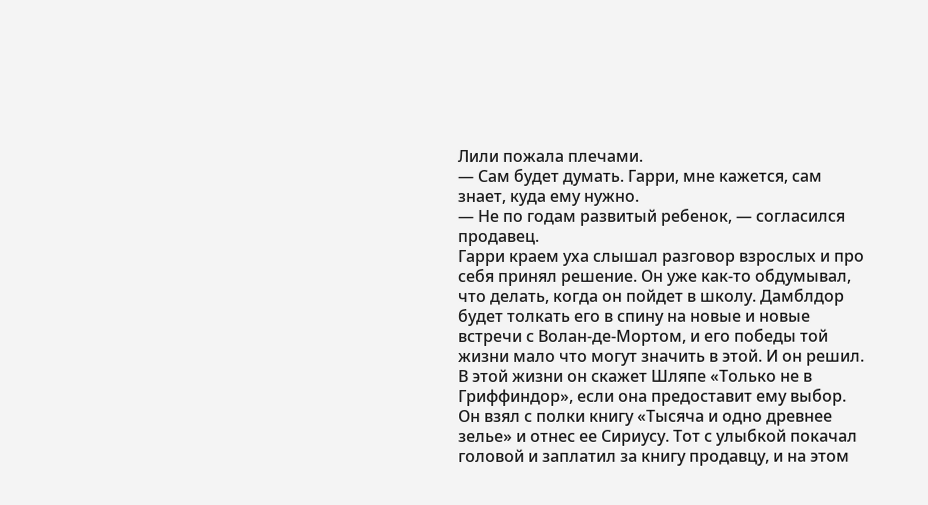Лили пожала плечами.
— Сам будет думать. Гарри, мне кажется, сам знает, куда ему нужно.
— Не по годам развитый ребенок, — согласился продавец.
Гарри краем уха слышал разговор взрослых и про себя принял решение. Он уже как-то обдумывал, что делать, когда он пойдет в школу. Дамблдор будет толкать его в спину на новые и новые встречи с Волан-де-Мортом, и его победы той жизни мало что могут значить в этой. И он решил. В этой жизни он скажет Шляпе «Только не в Гриффиндор», если она предоставит ему выбор.
Он взял с полки книгу «Тысяча и одно древнее зелье» и отнес ее Сириусу. Тот с улыбкой покачал головой и заплатил за книгу продавцу, и на этом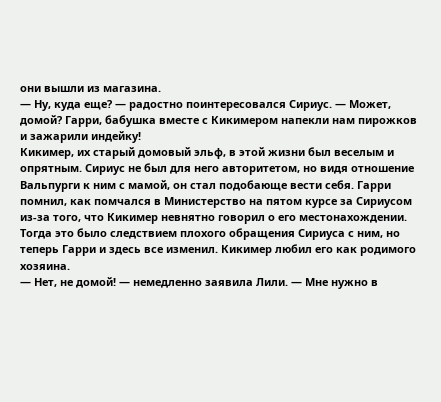они вышли из магазина.
— Ну, куда еще? — радостно поинтересовался Сириус. — Может, домой? Гарри, бабушка вместе с Кикимером напекли нам пирожков и зажарили индейку!
Кикимер, их старый домовый эльф, в этой жизни был веселым и опрятным. Сириус не был для него авторитетом, но видя отношение Вальпурги к ним с мамой, он стал подобающе вести себя. Гарри помнил, как помчался в Министерство на пятом курсе за Сириусом из-за того, что Кикимер невнятно говорил о его местонахождении. Тогда это было следствием плохого обращения Сириуса с ним, но теперь Гарри и здесь все изменил. Кикимер любил его как родимого хозяина.
— Нет, не домой! — немедленно заявила Лили. — Мне нужно в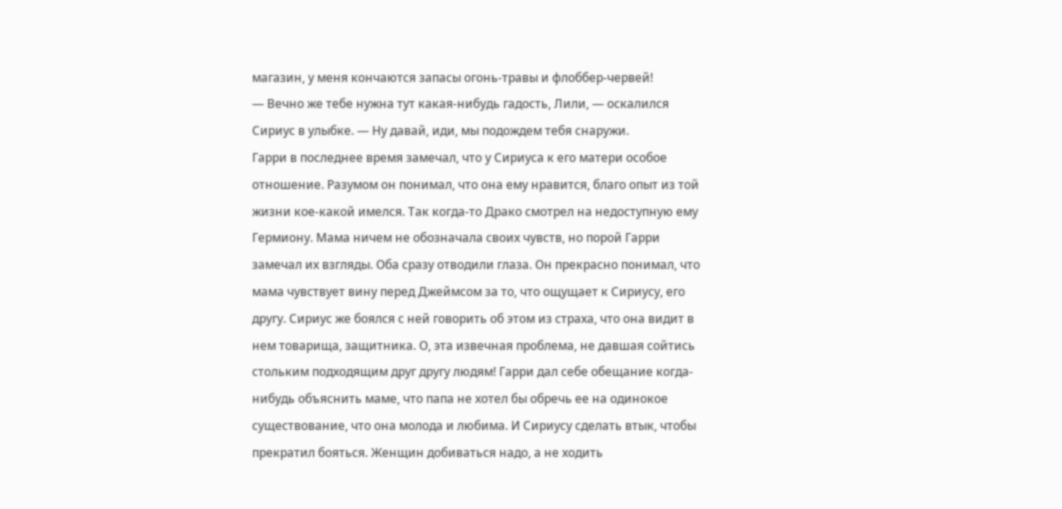магазин, у меня кончаются запасы огонь-травы и флоббер-червей!
— Вечно же тебе нужна тут какая-нибудь гадость, Лили, — оскалился Сириус в улыбке. — Ну давай, иди, мы подождем тебя снаружи.
Гарри в последнее время замечал, что у Сириуса к его матери особое отношение. Разумом он понимал, что она ему нравится, благо опыт из той жизни кое-какой имелся. Так когда-то Драко смотрел на недоступную ему Гермиону. Мама ничем не обозначала своих чувств, но порой Гарри замечал их взгляды. Оба сразу отводили глаза. Он прекрасно понимал, что мама чувствует вину перед Джеймсом за то, что ощущает к Сириусу, его другу. Сириус же боялся с ней говорить об этом из страха, что она видит в нем товарища, защитника. О, эта извечная проблема, не давшая сойтись стольким подходящим друг другу людям! Гарри дал себе обещание когда-нибудь объяснить маме, что папа не хотел бы обречь ее на одинокое существование, что она молода и любима. И Сириусу сделать втык, чтобы прекратил бояться. Женщин добиваться надо, а не ходить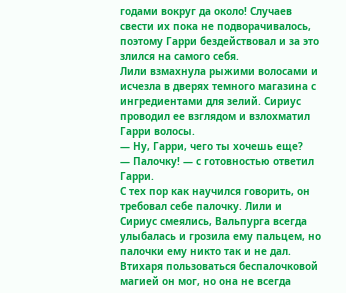годами вокруг да около! Случаев свести их пока не подворачивалось, поэтому Гарри бездействовал и за это злился на самого себя.
Лили взмахнула рыжими волосами и исчезла в дверях темного магазина с ингредиентами для зелий. Сириус проводил ее взглядом и взлохматил Гарри волосы.
— Ну, Гарри, чего ты хочешь еще?
— Палочку! — с готовностью ответил Гарри.
С тех пор как научился говорить, он требовал себе палочку. Лили и Сириус смеялись, Вальпурга всегда улыбалась и грозила ему пальцем, но палочки ему никто так и не дал. Втихаря пользоваться беспалочковой магией он мог, но она не всегда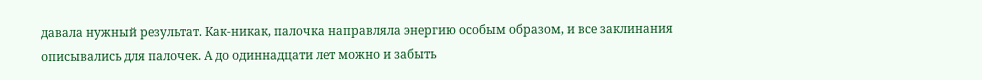давала нужный результат. Как-никак, палочка направляла энергию особым образом, и все заклинания описывались для палочек. А до одиннадцати лет можно и забыть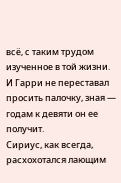всё, с таким трудом изученное в той жизни. И Гарри не переставал просить палочку, зная — годам к девяти он ее получит.
Сириус, как всегда, расхохотался лающим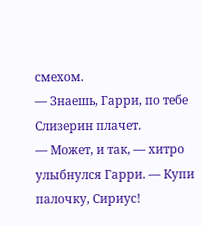смехом.
— Знаешь, Гарри, по тебе Слизерин плачет.
— Может, и так, — хитро улыбнулся Гарри. — Купи палочку, Сириус!